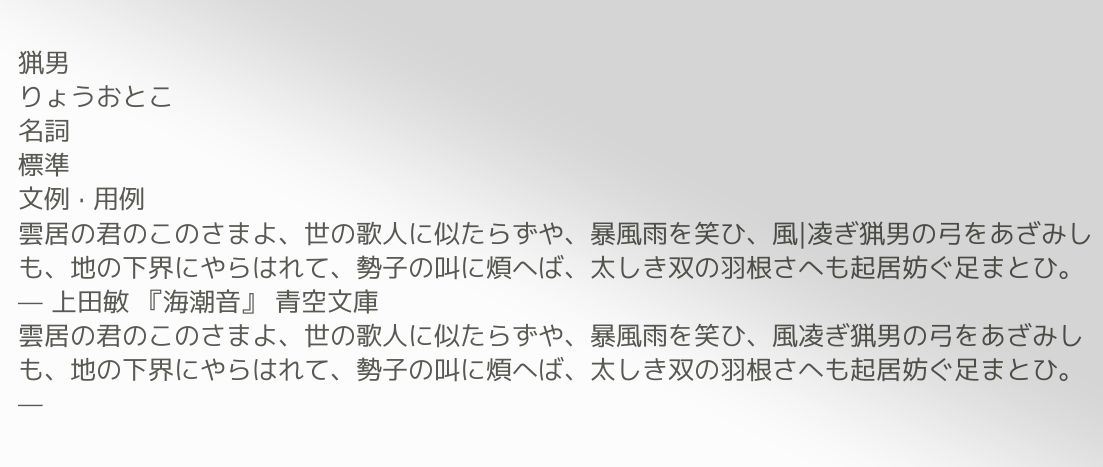猟男
りょうおとこ
名詞
標準
文例 · 用例
雲居の君のこのさまよ、世の歌人に似たらずや、暴風雨を笑ひ、風|凌ぎ猟男の弓をあざみしも、地の下界にやらはれて、勢子の叫に煩へば、太しき双の羽根さへも起居妨ぐ足まとひ。
— 上田敏 『海潮音』 青空文庫
雲居の君のこのさまよ、世の歌人に似たらずや、暴風雨を笑ひ、風凌ぎ猟男の弓をあざみしも、地の下界にやらはれて、勢子の叫に煩へば、太しき双の羽根さへも起居妨ぐ足まとひ。
—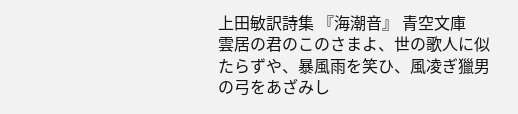上田敏訳詩集 『海潮音』 青空文庫
雲居の君のこのさまよ、世の歌人に似たらずや、暴風雨を笑ひ、風凌ぎ獵男の弓をあざみし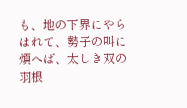も、地の下界にやらはれて、勢子の叫に煩へば、太しき双の羽根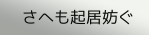さへも起居妨ぐ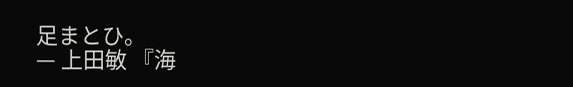足まとひ。
— 上田敏 『海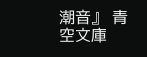潮音』 青空文庫